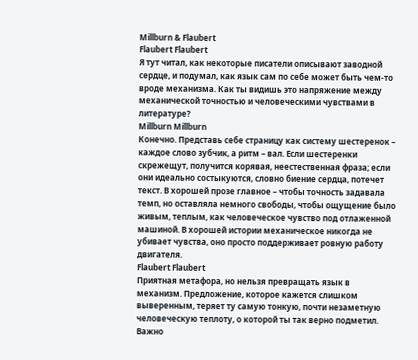Millburn & Flaubert
Flaubert Flaubert
Я тут читал, как некоторые писатели описывают заводной сердце, и подумал, как язык сам по себе может быть чем-то вроде механизма. Как ты видишь это напряжение между механической точностью и человеческими чувствами в литературе?
Millburn Millburn
Конечно. Представь себе страницу как систему шестеренок – каждое слово зубчик, а ритм – вал. Если шестеренки скрежещут, получится корявая, неестественная фраза; если они идеально состыкуются, словно биение сердца, потечет текст. В хорошей прозе главное – чтобы точность задавала темп, но оставляла немного свободы, чтобы ощущение было живым, теплым, как человеческое чувство под отлаженной машиной. В хорошей истории механическое никогда не убивает чувства, оно просто поддерживает ровную работу двигателя.
Flaubert Flaubert
Приятная метафора, но нельзя превращать язык в механизм. Предложение, которое кажется слишком выверенным, теряет ту самую тонкую, почти незаметную человеческую теплоту, о которой ты так верно подметил. Важно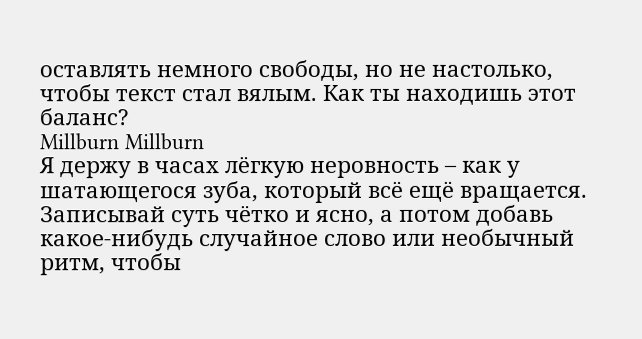оставлять немного свободы, но не настолько, чтобы текст стал вялым. Как ты находишь этот баланс?
Millburn Millburn
Я держу в часах лёгкую неровность – как у шатающегося зуба, который всё ещё вращается. Записывай суть чётко и ясно, а потом добавь какое-нибудь случайное слово или необычный ритм, чтобы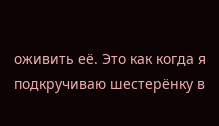оживить её. Это как когда я подкручиваю шестерёнку в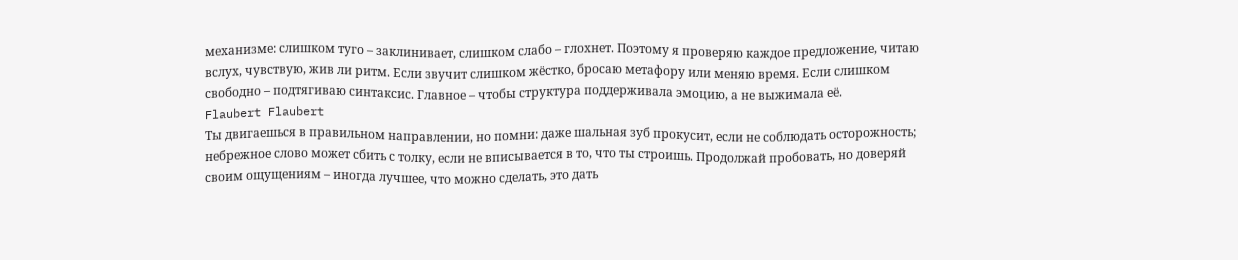механизме: слишком туго – заклинивает, слишком слабо – глохнет. Поэтому я проверяю каждое предложение, читаю вслух, чувствую, жив ли ритм. Если звучит слишком жёстко, бросаю метафору или меняю время. Если слишком свободно – подтягиваю синтаксис. Главное – чтобы структура поддерживала эмоцию, а не выжимала её.
Flaubert Flaubert
Ты двигаешься в правильном направлении, но помни: даже шальная зуб прокусит, если не соблюдать осторожность; небрежное слово может сбить с толку, если не вписывается в то, что ты строишь. Продолжай пробовать, но доверяй своим ощущениям – иногда лучшее, что можно сделать, это дать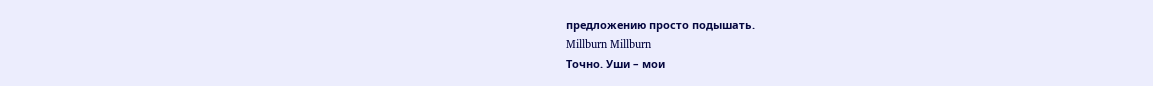предложению просто подышать.
Millburn Millburn
Точно. Уши – мои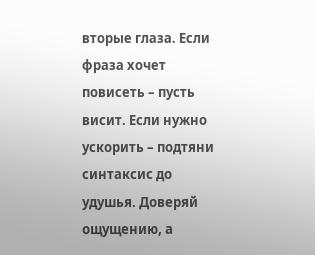вторые глаза. Если фраза хочет повисеть – пусть висит. Если нужно ускорить – подтяни синтаксис до удушья. Доверяй ощущению, а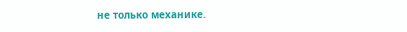не только механике.